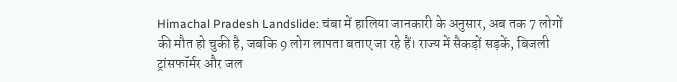Himachal Pradesh Landslide: चंबा में हालिया जानकारी के अनुसार, अब तक 7 लोगों की मौत हो चुकी है, जबकि 9 लोग लापता बताए जा रहे हैं। राज्य में सैकड़ों सड़कें, बिजली ट्रांसफॉर्मर और जल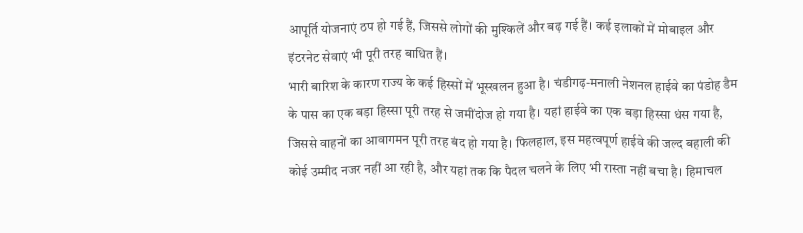आपूर्ति योजनाएं ठप हो गई हैं, जिससे लोगों की मुश्किलें और बढ़ गई हैं। कई इलाकों में मोबाइल और इंटरनेट सेवाएं भी पूरी तरह बाधित हैं।
भारी बारिश के कारण राज्य के कई हिस्सों में भूस्खलन हुआ है। चंडीगढ़-मनाली नेशनल हाईवे का पंडोह डैम के पास का एक बड़ा हिस्सा पूरी तरह से जमींदोज हो गया है। यहां हाईवे का एक बड़ा हिस्सा धंस गया है, जिससे वाहनों का आवागमन पूरी तरह बंद हो गया है। फिलहाल, इस महत्वपूर्ण हाईवे की जल्द बहाली की कोई उम्मीद नजर नहीं आ रही है, और यहां तक कि पैदल चलने के लिए भी रास्ता नहीं बचा है। हिमाचल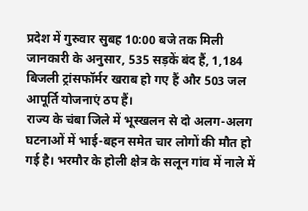प्रदेश में गुरुवार सुबह 10:00 बजे तक मिली जानकारी के अनुसार, 535 सड़कें बंद हैं, 1,184 बिजली ट्रांसफॉर्मर खराब हो गए हैं और 503 जल आपूर्ति योजनाएं ठप हैं।
राज्य के चंबा जिले में भूस्खलन से दो अलग-अलग घटनाओं में भाई-बहन समेत चार लोगों की मौत हो गई है। भरमौर के होली क्षेत्र के सलून गांव में नाले में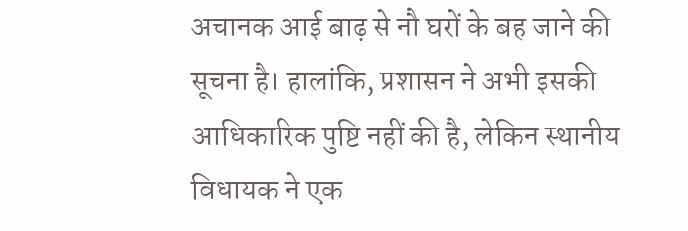अचानक आई बाढ़ से नौ घरों के बह जाने की सूचना है। हालांकि, प्रशासन ने अभी इसकी आधिकारिक पुष्टि नहीं की है, लेकिन स्थानीय विधायक ने एक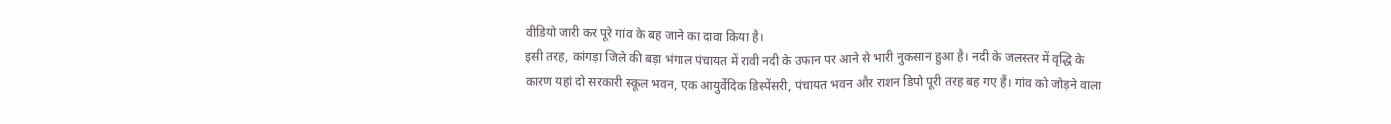वीडियो जारी कर पूरे गांव के बह जाने का दावा किया है।
इसी तरह, कांगड़ा जिले की बड़ा भंगाल पंचायत में रावी नदी के उफान पर आने से भारी नुकसान हुआ है। नदी के जलस्तर में वृद्धि के कारण यहां दो सरकारी स्कूल भवन, एक आयुर्वेदिक डिस्पेंसरी, पंचायत भवन और राशन डिपो पूरी तरह बह गए हैं। गांव को जोड़ने वाला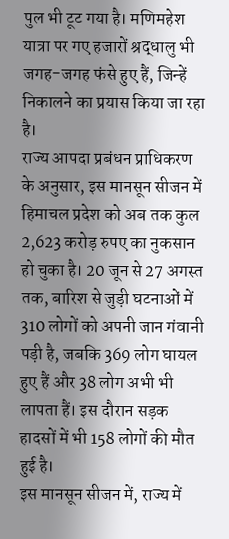पुल भी टूट गया है। मणिमहेश यात्रा पर गए हजारों श्रद्धालु भी जगह-जगह फंसे हुए हैं, जिन्हें निकालने का प्रयास किया जा रहा है।
राज्य आपदा प्रबंधन प्राधिकरण के अनुसार, इस मानसून सीजन में हिमाचल प्रदेश को अब तक कुल 2,623 करोड़ रुपए का नुकसान हो चुका है। 20 जून से 27 अगस्त तक, बारिश से जुड़ी घटनाओं में 310 लोगों को अपनी जान गंवानी पड़ी है, जबकि 369 लोग घायल हुए हैं और 38 लोग अभी भी लापता हैं। इस दौरान सड़क हादसों में भी 158 लोगों की मौत हुई है।
इस मानसून सीजन में, राज्य में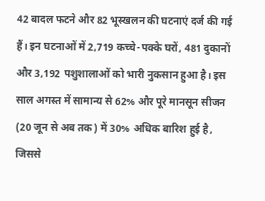42 बादल फटने और 82 भूस्खलन की घटनाएं दर्ज की गई हैं। इन घटनाओं में 2,719 कच्चे-पक्के घरों, 481 दुकानों और 3,192 पशुशालाओं को भारी नुकसान हुआ है। इस साल अगस्त में सामान्य से 62% और पूरे मानसून सीजन (20 जून से अब तक) में 30% अधिक बारिश हुई है, जिससे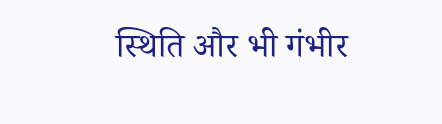स्थिति और भी गंभीर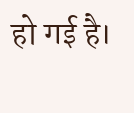हो गई है।